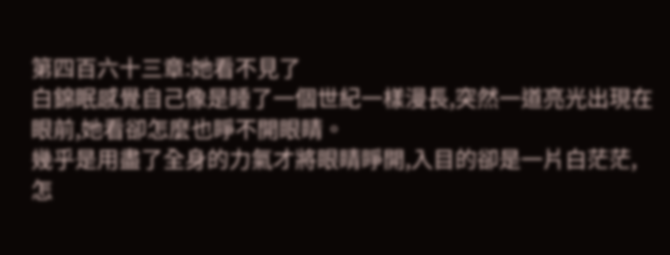第四百六十三章:她看不見了
白錦眠感覺自己像是睡了一個世紀一樣漫長,突然一道亮光出現在眼前,她看卻怎麼也睜不開眼睛。
幾乎是用盡了全身的力氣才將眼睛睜開,入目的卻是一片白茫茫,怎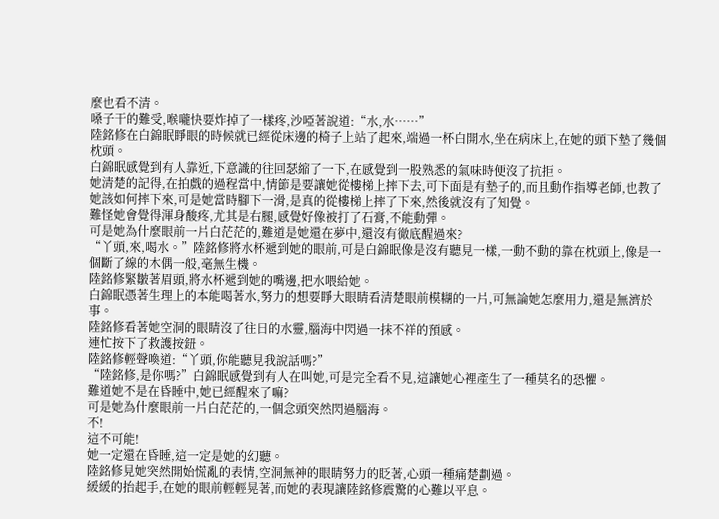麼也看不清。
嗓子干的難受,喉嚨快要炸掉了一樣疼,沙啞著說道:“水,水……”
陸銘修在白錦眠睜眼的時候就已經從床邊的椅子上站了起來,端過一杯白開水,坐在病床上,在她的頭下墊了幾個枕頭。
白錦眠感覺到有人靠近,下意識的往回瑟縮了一下,在感覺到一股熟悉的氣味時便沒了抗拒。
她清楚的記得,在拍戲的過程當中,情節是要讓她從樓梯上摔下去,可下面是有墊子的,而且動作指導老師,也教了她該如何摔下來,可是她當時腳下一滑,是真的從樓梯上摔了下來,然後就沒有了知覺。
難怪她會覺得渾身酸疼,尤其是右腿,感覺好像被打了石膏,不能動彈。
可是她為什麼眼前一片白茫茫的,難道是她還在夢中,還沒有徹底醒過來?
“丫頭,來,喝水。”陸銘修將水杯遞到她的眼前,可是白錦眠像是沒有聽見一樣,一動不動的靠在枕頭上,像是一個斷了線的木偶一般,毫無生機。
陸銘修緊皺著眉頭,將水杯遞到她的嘴邊,把水喂給她。
白錦眠憑著生理上的本能喝著水,努力的想要睜大眼睛看清楚眼前模糊的一片,可無論她怎麼用力,還是無濟於事。
陸銘修看著她空洞的眼睛沒了往日的水靈,腦海中閃過一抹不祥的預感。
連忙按下了救護按鈕。
陸銘修輕聲喚道:“丫頭,你能聽見我說話嗎?”
“陸銘修,是你嗎?”白錦眠感覺到有人在叫她,可是完全看不見,這讓她心裡產生了一種莫名的恐懼。
難道她不是在昏睡中,她已經醒來了嘛?
可是她為什麼眼前一片白茫茫的,一個念頭突然閃過腦海。
不!
這不可能!
她一定還在昏睡,這一定是她的幻聽。
陸銘修見她突然開始慌亂的表情,空洞無神的眼睛努力的眨著,心頭一種痛楚劃過。
緩緩的抬起手,在她的眼前輕輕晃著,而她的表現讓陸銘修震驚的心難以平息。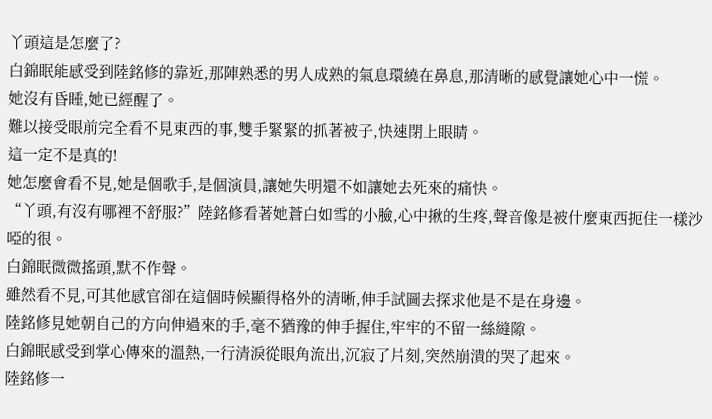丫頭這是怎麼了?
白錦眠能感受到陸銘修的靠近,那陣熟悉的男人成熟的氣息環繞在鼻息,那清晰的感覺讓她心中一慌。
她沒有昏睡,她已經醒了。
難以接受眼前完全看不見東西的事,雙手緊緊的抓著被子,快速閉上眼睛。
這一定不是真的!
她怎麼會看不見,她是個歌手,是個演員,讓她失明還不如讓她去死來的痛快。
“丫頭,有沒有哪裡不舒服?”陸銘修看著她蒼白如雪的小臉,心中揪的生疼,聲音像是被什麼東西扼住一樣沙啞的很。
白錦眠微微搖頭,默不作聲。
雖然看不見,可其他感官卻在這個時候顯得格外的清晰,伸手試圖去探求他是不是在身邊。
陸銘修見她朝自己的方向伸過來的手,毫不猶豫的伸手握住,牢牢的不留一絲縫隙。
白錦眠感受到掌心傳來的溫熱,一行清淚從眼角流出,沉寂了片刻,突然崩潰的哭了起來。
陸銘修一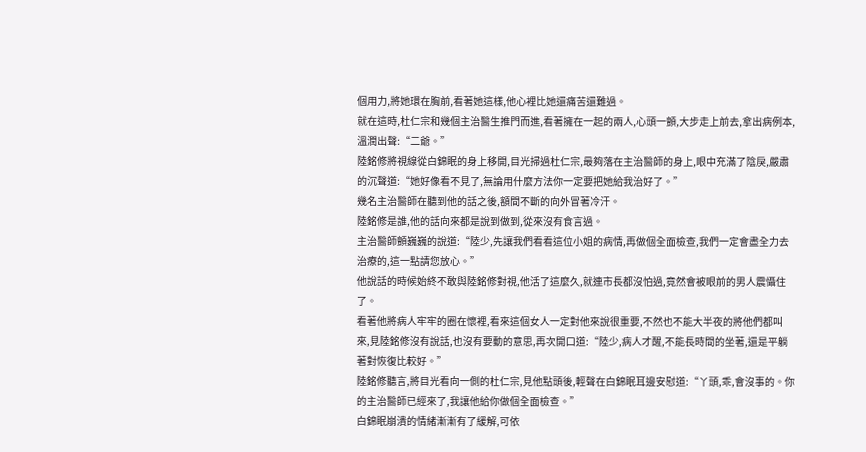個用力,將她環在胸前,看著她這樣,他心裡比她還痛苦還難過。
就在這時,杜仁宗和幾個主治醫生推門而進,看著擁在一起的兩人,心頭一顫,大步走上前去,拿出病例本,溫潤出聲:“二爺。”
陸銘修將視線從白錦眠的身上移開,目光掃過杜仁宗,最夠落在主治醫師的身上,眼中充滿了陰戾,嚴肅的沉聲道:“她好像看不見了,無論用什麼方法你一定要把她給我治好了。”
幾名主治醫師在聽到他的話之後,額間不斷的向外冒著冷汗。
陸銘修是誰,他的話向來都是說到做到,從來沒有食言過。
主治醫師顫巍巍的說道:“陸少,先讓我們看看這位小姐的病情,再做個全面檢查,我們一定會盡全力去治療的,這一點請您放心。”
他說話的時候始終不敢與陸銘修對視,他活了這麼久,就連市長都沒怕過,竟然會被眼前的男人震懾住了。
看著他將病人牢牢的圈在懷裡,看來這個女人一定對他來說很重要,不然也不能大半夜的將他們都叫來,見陸銘修沒有說話,也沒有要動的意思,再次開口道:“陸少,病人才醒,不能長時間的坐著,還是平躺著對恢復比較好。”
陸銘修聽言,將目光看向一側的杜仁宗,見他點頭後,輕聲在白錦眠耳邊安慰道:“丫頭,乖,會沒事的。你的主治醫師已經來了,我讓他給你做個全面檢查。”
白錦眠崩潰的情緒漸漸有了緩解,可依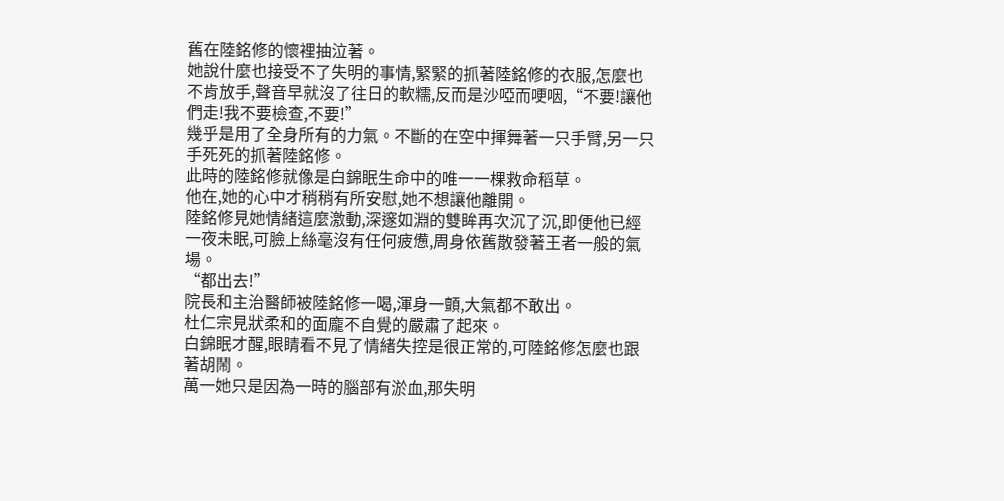舊在陸銘修的懷裡抽泣著。
她說什麼也接受不了失明的事情,緊緊的抓著陸銘修的衣服,怎麼也不肯放手,聲音早就沒了往日的軟糯,反而是沙啞而哽咽,“不要!讓他們走!我不要檢查,不要!”
幾乎是用了全身所有的力氣。不斷的在空中揮舞著一只手臂,另一只手死死的抓著陸銘修。
此時的陸銘修就像是白錦眠生命中的唯一一棵救命稻草。
他在,她的心中才稍稍有所安慰,她不想讓他離開。
陸銘修見她情緒這麼激動,深邃如淵的雙眸再次沉了沉,即便他已經一夜未眠,可臉上絲毫沒有任何疲憊,周身依舊散發著王者一般的氣場。
“都出去!”
院長和主治醫師被陸銘修一喝,渾身一顫,大氣都不敢出。
杜仁宗見狀柔和的面龐不自覺的嚴肅了起來。
白錦眠才醒,眼睛看不見了情緒失控是很正常的,可陸銘修怎麼也跟著胡鬧。
萬一她只是因為一時的腦部有淤血,那失明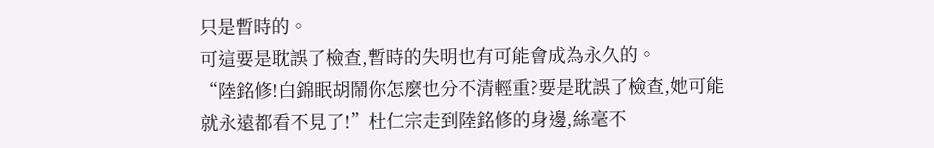只是暫時的。
可這要是耽誤了檢查,暫時的失明也有可能會成為永久的。
“陸銘修!白錦眠胡鬧你怎麼也分不清輕重?要是耽誤了檢查,她可能就永遠都看不見了!”杜仁宗走到陸銘修的身邊,絲毫不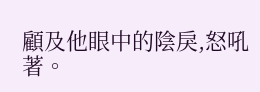顧及他眼中的陰戾,怒吼著。